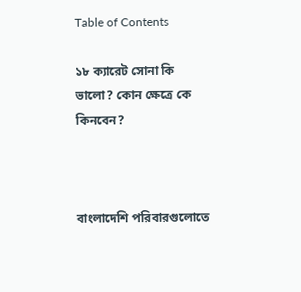Table of Contents

১৮ ক্যারেট সোনা কি ভালো? কোন ক্ষেত্রে কে কিনবেন?



বাংলাদেশি পরিবারগুলোতে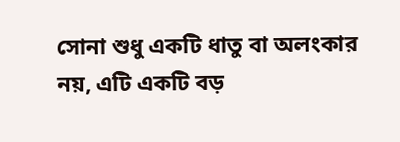সোনা শুধু একটি ধাতু বা অলংকার নয়, এটি একটি বড়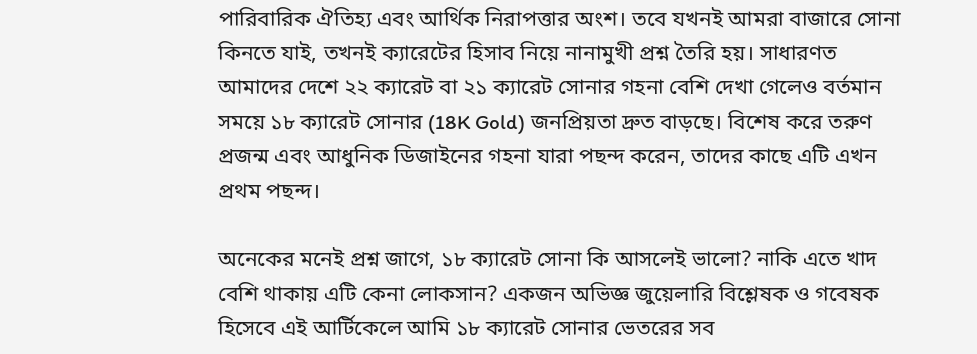পারিবারিক ঐতিহ্য এবং আর্থিক নিরাপত্তার অংশ। তবে যখনই আমরা বাজারে সোনা কিনতে যাই, তখনই ক্যারেটের হিসাব নিয়ে নানামুখী প্রশ্ন তৈরি হয়। সাধারণত আমাদের দেশে ২২ ক্যারেট বা ২১ ক্যারেট সোনার গহনা বেশি দেখা গেলেও বর্তমান সময়ে ১৮ ক্যারেট সোনার (18K Gold) জনপ্রিয়তা দ্রুত বাড়ছে। বিশেষ করে তরুণ প্রজন্ম এবং আধুনিক ডিজাইনের গহনা যারা পছন্দ করেন, তাদের কাছে এটি এখন প্রথম পছন্দ।

অনেকের মনেই প্রশ্ন জাগে, ১৮ ক্যারেট সোনা কি আসলেই ভালো? নাকি এতে খাদ বেশি থাকায় এটি কেনা লোকসান? একজন অভিজ্ঞ জুয়েলারি বিশ্লেষক ও গবেষক হিসেবে এই আর্টিকেলে আমি ১৮ ক্যারেট সোনার ভেতরের সব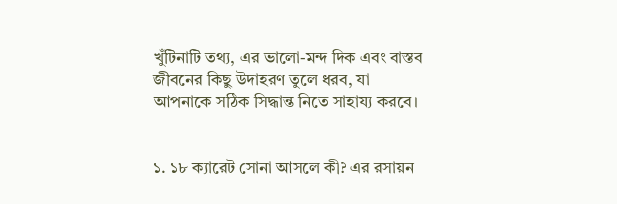খুঁটিনাটি তথ্য, এর ভালো-মন্দ দিক এবং বাস্তব জীবনের কিছু উদাহরণ তুলে ধরব, যা আপনাকে সঠিক সিদ্ধান্ত নিতে সাহায্য করবে।


১. ১৮ ক্যারেট সোনা আসলে কী? এর রসায়ন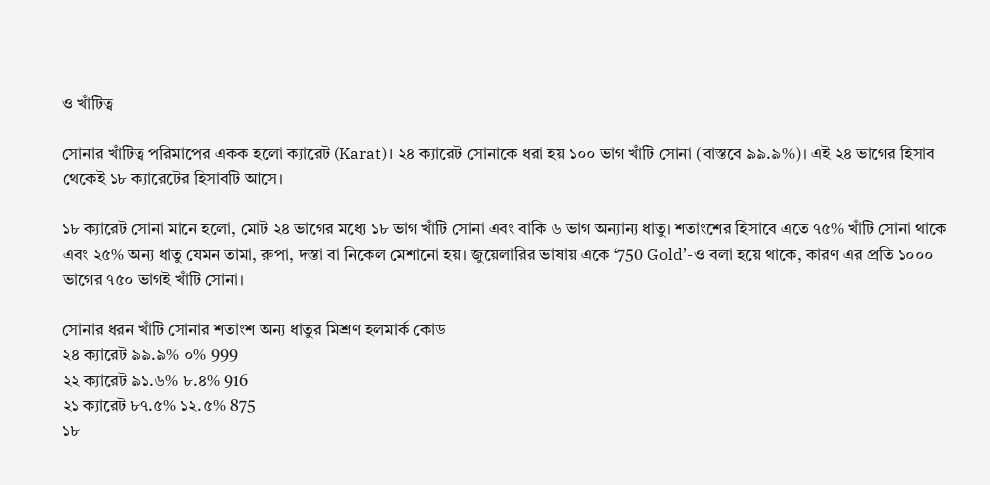ও খাঁটিত্ব

সোনার খাঁটিত্ব পরিমাপের একক হলো ক্যারেট (Karat)। ২৪ ক্যারেট সোনাকে ধরা হয় ১০০ ভাগ খাঁটি সোনা (বাস্তবে ৯৯.৯%)। এই ২৪ ভাগের হিসাব থেকেই ১৮ ক্যারেটের হিসাবটি আসে।

১৮ ক্যারেট সোনা মানে হলো, মোট ২৪ ভাগের মধ্যে ১৮ ভাগ খাঁটি সোনা এবং বাকি ৬ ভাগ অন্যান্য ধাতু। শতাংশের হিসাবে এতে ৭৫% খাঁটি সোনা থাকে এবং ২৫% অন্য ধাতু যেমন তামা, রুপা, দস্তা বা নিকেল মেশানো হয়। জুয়েলারির ভাষায় একে ‘750 Gold’-ও বলা হয়ে থাকে, কারণ এর প্রতি ১০০০ ভাগের ৭৫০ ভাগই খাঁটি সোনা।

সোনার ধরন খাঁটি সোনার শতাংশ অন্য ধাতুর মিশ্রণ হলমার্ক কোড
২৪ ক্যারেট ৯৯.৯% ০% 999
২২ ক্যারেট ৯১.৬% ৮.৪% 916
২১ ক্যারেট ৮৭.৫% ১২.৫% 875
১৮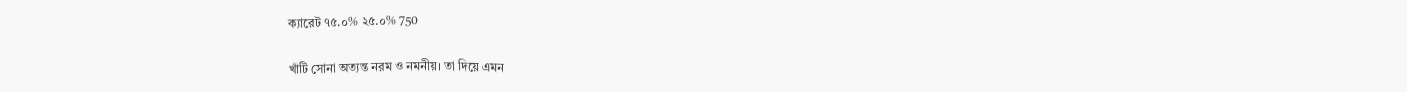ক্যারেট ৭৫.০% ২৫.০% 750

খাঁটি সোনা অত্যন্ত নরম ও নমনীয়। তা দিয়ে এমন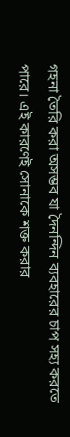গহনা তৈরি করা অসম্ভব যা দৈনন্দিন ব্যবহারের চাপ সহ্য করতে পারে। এই কারণেই সোনাকে শক্ত করার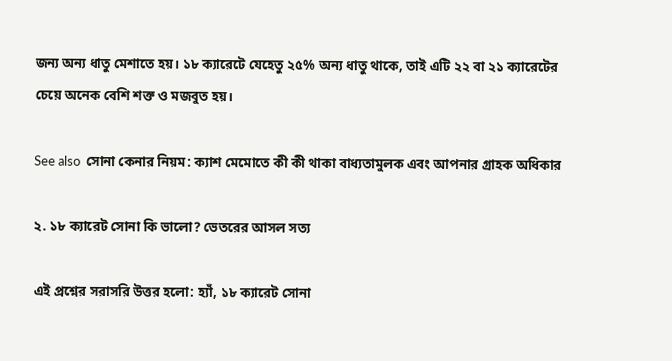জন্য অন্য ধাতু মেশাতে হয়। ১৮ ক্যারেটে যেহেতু ২৫% অন্য ধাতু থাকে, তাই এটি ২২ বা ২১ ক্যারেটের চেয়ে অনেক বেশি শক্ত ও মজবুত হয়।

See also  সোনা কেনার নিয়ম: ক্যাশ মেমোতে কী কী থাকা বাধ্যতামুলক এবং আপনার গ্রাহক অধিকার

২. ১৮ ক্যারেট সোনা কি ভালো? ভেতরের আসল সত্য

এই প্রশ্নের সরাসরি উত্তর হলো: হ্যাঁ, ১৮ ক্যারেট সোনা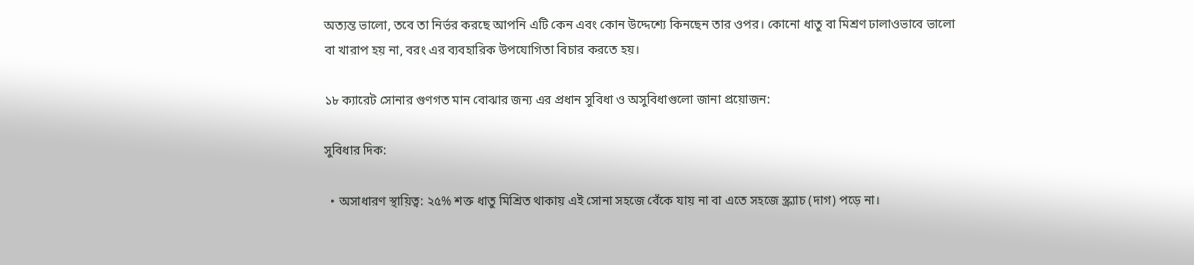অত্যন্ত ভালো, তবে তা নির্ভর করছে আপনি এটি কেন এবং কোন উদ্দেশ্যে কিনছেন তার ওপর। কোনো ধাতু বা মিশ্রণ ঢালাওভাবে ভালো বা খারাপ হয় না, বরং এর ব্যবহারিক উপযোগিতা বিচার করতে হয়।

১৮ ক্যারেট সোনার গুণগত মান বোঝার জন্য এর প্রধান সুবিধা ও অসুবিধাগুলো জানা প্রয়োজন:

সুবিধার দিক:

  • অসাধারণ স্থায়িত্ব: ২৫% শক্ত ধাতু মিশ্রিত থাকায় এই সোনা সহজে বেঁকে যায় না বা এতে সহজে স্ক্র্যাচ (দাগ) পড়ে না।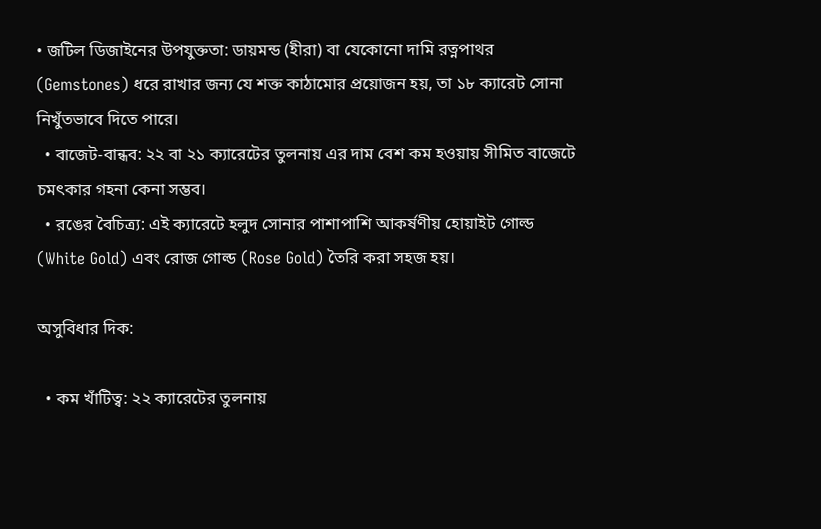• জটিল ডিজাইনের উপযুক্ততা: ডায়মন্ড (হীরা) বা যেকোনো দামি রত্নপাথর (Gemstones) ধরে রাখার জন্য যে শক্ত কাঠামোর প্রয়োজন হয়, তা ১৮ ক্যারেট সোনা নিখুঁতভাবে দিতে পারে।
  • বাজেট-বান্ধব: ২২ বা ২১ ক্যারেটের তুলনায় এর দাম বেশ কম হওয়ায় সীমিত বাজেটে চমৎকার গহনা কেনা সম্ভব।
  • রঙের বৈচিত্র্য: এই ক্যারেটে হলুদ সোনার পাশাপাশি আকর্ষণীয় হোয়াইট গোল্ড (White Gold) এবং রোজ গোল্ড (Rose Gold) তৈরি করা সহজ হয়।

অসুবিধার দিক:

  • কম খাঁটিত্ব: ২২ ক্যারেটের তুলনায়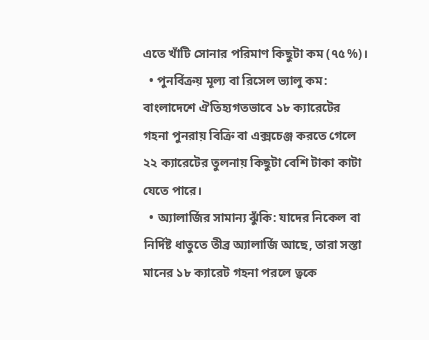এতে খাঁটি সোনার পরিমাণ কিছুটা কম (৭৫%)।
  • পুনর্বিক্রয় মূল্য বা রিসেল ভ্যালু কম: বাংলাদেশে ঐতিহ্যগতভাবে ১৮ ক্যারেটের গহনা পুনরায় বিক্রি বা এক্সচেঞ্জ করতে গেলে ২২ ক্যারেটের তুলনায় কিছুটা বেশি টাকা কাটা যেতে পারে।
  • অ্যালার্জির সামান্য ঝুঁকি: যাদের নিকেল বা নির্দিষ্ট ধাতুতে তীব্র অ্যালার্জি আছে, তারা সস্তা মানের ১৮ ক্যারেট গহনা পরলে ত্বকে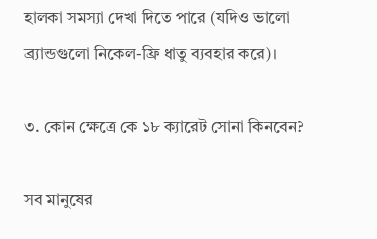হালকা সমস্যা দেখা দিতে পারে (যদিও ভালো ব্র্যান্ডগুলো নিকেল-ফ্রি ধাতু ব্যবহার করে)।

৩. কোন ক্ষেত্রে কে ১৮ ক্যারেট সোনা কিনবেন?

সব মানুষের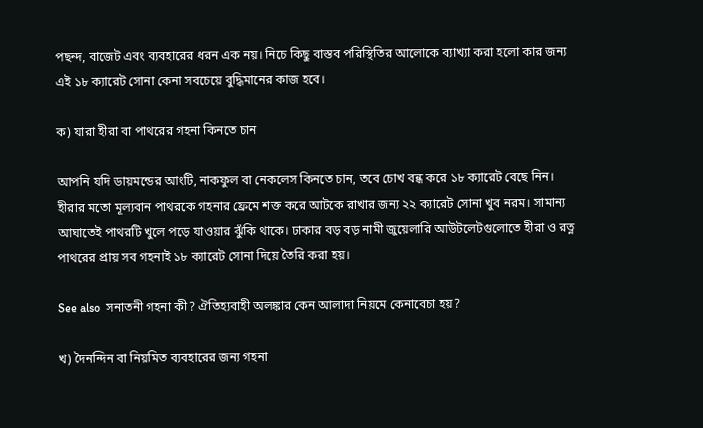পছন্দ, বাজেট এবং ব্যবহারের ধরন এক নয়। নিচে কিছু বাস্তব পরিস্থিতির আলোকে ব্যাখ্যা করা হলো কার জন্য এই ১৮ ক্যারেট সোনা কেনা সবচেয়ে বুদ্ধিমানের কাজ হবে।

ক) যারা হীরা বা পাথরের গহনা কিনতে চান

আপনি যদি ডায়মন্ডের আংটি, নাকফুল বা নেকলেস কিনতে চান, তবে চোখ বন্ধ করে ১৮ ক্যারেট বেছে নিন। হীরার মতো মূল্যবান পাথরকে গহনার ফ্রেমে শক্ত করে আটকে রাখার জন্য ২২ ক্যারেট সোনা খুব নরম। সামান্য আঘাতেই পাথরটি খুলে পড়ে যাওয়ার ঝুঁকি থাকে। ঢাকার বড় বড় নামী জুয়েলারি আউটলেটগুলোতে হীরা ও রত্ন পাথরের প্রায় সব গহনাই ১৮ ক্যারেট সোনা দিয়ে তৈরি করা হয়।

See also  সনাতনী গহনা কী? ঐতিহ্যবাহী অলঙ্কার কেন আলাদা নিয়মে কেনাবেচা হয়?

খ) দৈনন্দিন বা নিয়মিত ব্যবহারের জন্য গহনা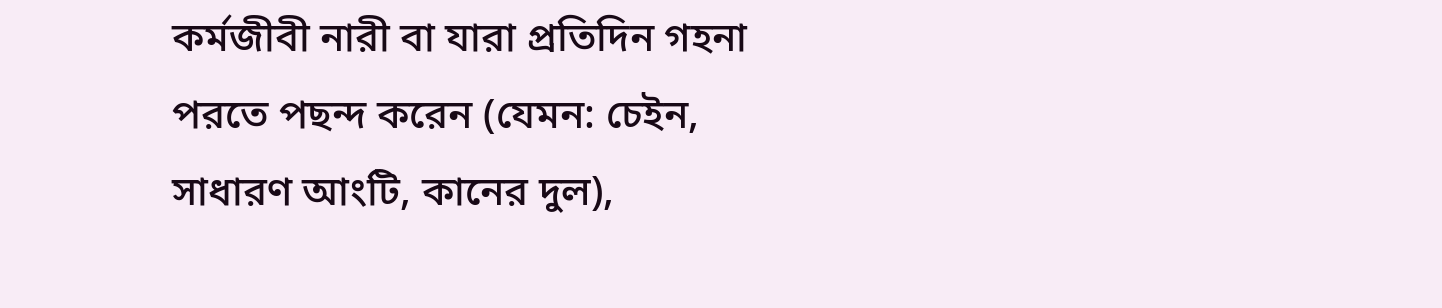কর্মজীবী নারী বা যারা প্রতিদিন গহনা পরতে পছন্দ করেন (যেমন: চেইন, সাধারণ আংটি, কানের দুল),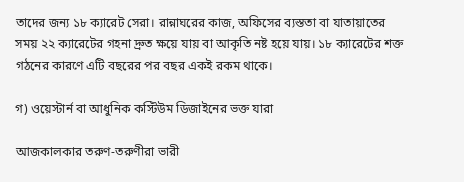তাদের জন্য ১৮ ক্যারেট সেরা। রান্নাঘরের কাজ, অফিসের ব্যস্ততা বা যাতায়াতের সময় ২২ ক্যারেটের গহনা দ্রুত ক্ষয়ে যায় বা আকৃতি নষ্ট হয়ে যায়। ১৮ ক্যারেটের শক্ত গঠনের কারণে এটি বছরের পর বছর একই রকম থাকে।

গ) ওয়েস্টার্ন বা আধুনিক কস্টিউম ডিজাইনের ভক্ত যারা

আজকালকার তরুণ-তরুণীরা ভারী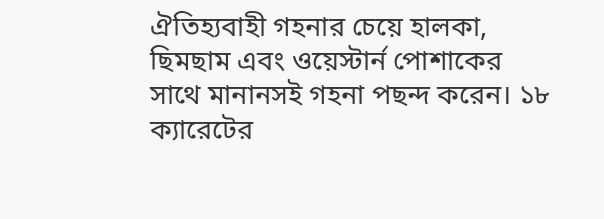ঐতিহ্যবাহী গহনার চেয়ে হালকা, ছিমছাম এবং ওয়েস্টার্ন পোশাকের সাথে মানানসই গহনা পছন্দ করেন। ১৮ ক্যারেটের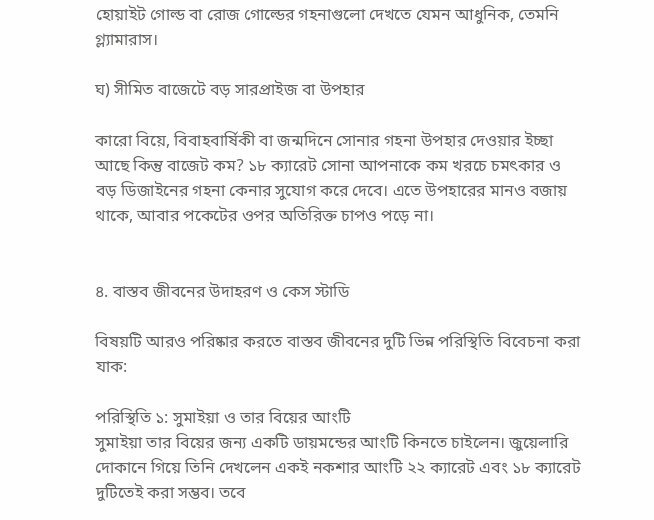হোয়াইট গোল্ড বা রোজ গোল্ডের গহনাগুলো দেখতে যেমন আধুনিক, তেমনি গ্ল্যামারাস।

ঘ) সীমিত বাজেটে বড় সারপ্রাইজ বা উপহার

কারো বিয়ে, বিবাহবার্ষিকী বা জন্মদিনে সোনার গহনা উপহার দেওয়ার ইচ্ছা আছে কিন্তু বাজেট কম? ১৮ ক্যারেট সোনা আপনাকে কম খরচে চমৎকার ও বড় ডিজাইনের গহনা কেনার সুযোগ করে দেবে। এতে উপহারের মানও বজায় থাকে, আবার পকেটের ওপর অতিরিক্ত চাপও পড়ে না।


৪. বাস্তব জীবনের উদাহরণ ও কেস স্টাডি

বিষয়টি আরও পরিষ্কার করতে বাস্তব জীবনের দুটি ভিন্ন পরিস্থিতি বিবেচনা করা যাক:

পরিস্থিতি ১: সুমাইয়া ও তার বিয়ের আংটি
সুমাইয়া তার বিয়ের জন্য একটি ডায়মন্ডের আংটি কিনতে চাইলেন। জুয়েলারি দোকানে গিয়ে তিনি দেখলেন একই নকশার আংটি ২২ ক্যারেট এবং ১৮ ক্যারেট দুটিতেই করা সম্ভব। তবে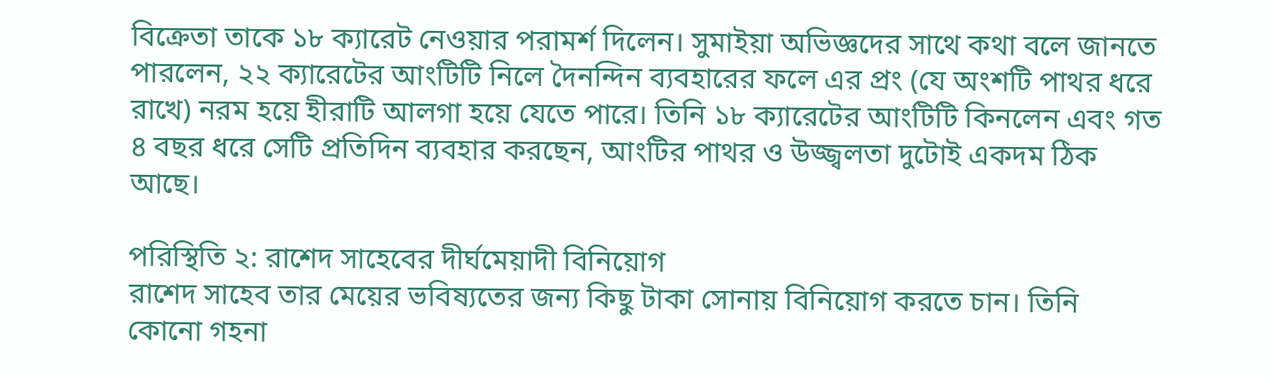বিক্রেতা তাকে ১৮ ক্যারেট নেওয়ার পরামর্শ দিলেন। সুমাইয়া অভিজ্ঞদের সাথে কথা বলে জানতে পারলেন, ২২ ক্যারেটের আংটিটি নিলে দৈনন্দিন ব্যবহারের ফলে এর প্রং (যে অংশটি পাথর ধরে রাখে) নরম হয়ে হীরাটি আলগা হয়ে যেতে পারে। তিনি ১৮ ক্যারেটের আংটিটি কিনলেন এবং গত ৪ বছর ধরে সেটি প্রতিদিন ব্যবহার করছেন, আংটির পাথর ও উজ্জ্বলতা দুটোই একদম ঠিক আছে।

পরিস্থিতি ২: রাশেদ সাহেবের দীর্ঘমেয়াদী বিনিয়োগ
রাশেদ সাহেব তার মেয়ের ভবিষ্যতের জন্য কিছু টাকা সোনায় বিনিয়োগ করতে চান। তিনি কোনো গহনা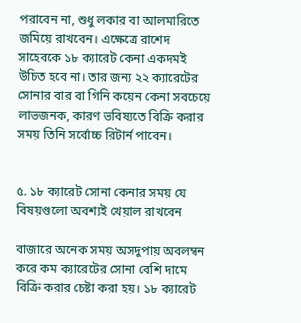পরাবেন না, শুধু লকার বা আলমারিতে জমিয়ে রাখবেন। এক্ষেত্রে রাশেদ সাহেবকে ১৮ ক্যারেট কেনা একদমই উচিত হবে না। তার জন্য ২২ ক্যারেটের সোনার বার বা গিনি কয়েন কেনা সবচেয়ে লাভজনক, কারণ ভবিষ্যতে বিক্রি করার সময় তিনি সর্বোচ্চ রিটার্ন পাবেন।


৫. ১৮ ক্যারেট সোনা কেনার সময় যে বিষয়গুলো অবশ্যই খেয়াল রাখবেন

বাজারে অনেক সময় অসদুপায় অবলম্বন করে কম ক্যারেটের সোনা বেশি দামে বিক্রি করার চেষ্টা করা হয়। ১৮ ক্যারেট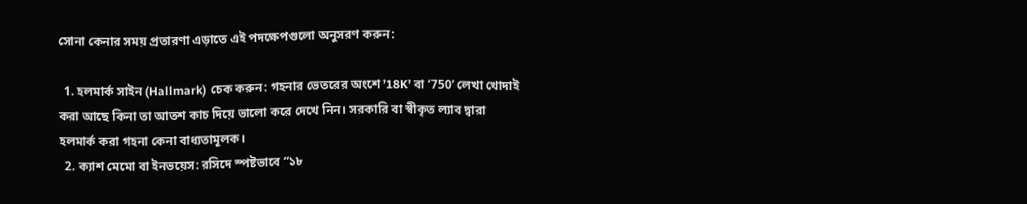সোনা কেনার সময় প্রতারণা এড়াতে এই পদক্ষেপগুলো অনুসরণ করুন:

  1. হলমার্ক সাইন (Hallmark) চেক করুন: গহনার ভেতরের অংশে ’18K’ বা ‘750’ লেখা খোদাই করা আছে কিনা তা আতশ কাচ দিয়ে ভালো করে দেখে নিন। সরকারি বা স্বীকৃত ল্যাব দ্বারা হলমার্ক করা গহনা কেনা বাধ্যতামূলক।
  2. ক্যাশ মেমো বা ইনভয়েস: রসিদে স্পষ্টভাবে “১৮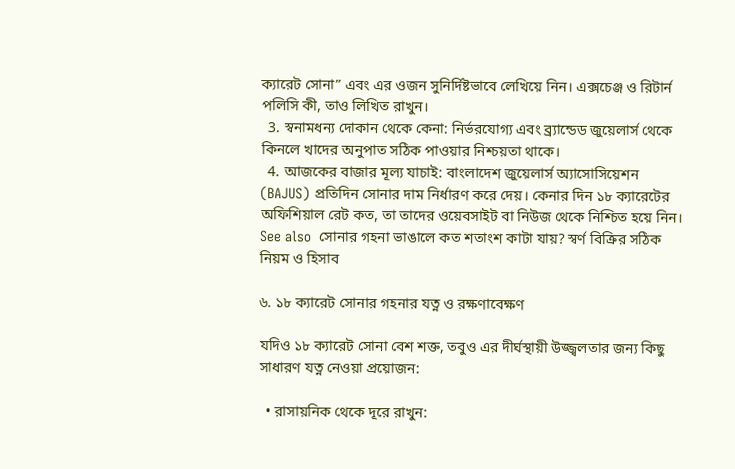ক্যারেট সোনা” এবং এর ওজন সুনির্দিষ্টভাবে লেখিয়ে নিন। এক্সচেঞ্জ ও রিটার্ন পলিসি কী, তাও লিখিত রাখুন।
  3. স্বনামধন্য দোকান থেকে কেনা: নির্ভরযোগ্য এবং ব্র্যান্ডেড জুয়েলার্স থেকে কিনলে খাদের অনুপাত সঠিক পাওয়ার নিশ্চয়তা থাকে।
  4. আজকের বাজার মূল্য যাচাই: বাংলাদেশ জুয়েলার্স অ্যাসোসিয়েশন (BAJUS) প্রতিদিন সোনার দাম নির্ধারণ করে দেয়। কেনার দিন ১৮ ক্যারেটের অফিশিয়াল রেট কত, তা তাদের ওয়েবসাইট বা নিউজ থেকে নিশ্চিত হয়ে নিন।
See also  সোনার গহনা ভাঙালে কত শতাংশ কাটা যায়? স্বর্ণ বিক্রির সঠিক নিয়ম ও হিসাব

৬. ১৮ ক্যারেট সোনার গহনার যত্ন ও রক্ষণাবেক্ষণ

যদিও ১৮ ক্যারেট সোনা বেশ শক্ত, তবুও এর দীর্ঘস্থায়ী উজ্জ্বলতার জন্য কিছু সাধারণ যত্ন নেওয়া প্রয়োজন:

  • রাসায়নিক থেকে দূরে রাখুন: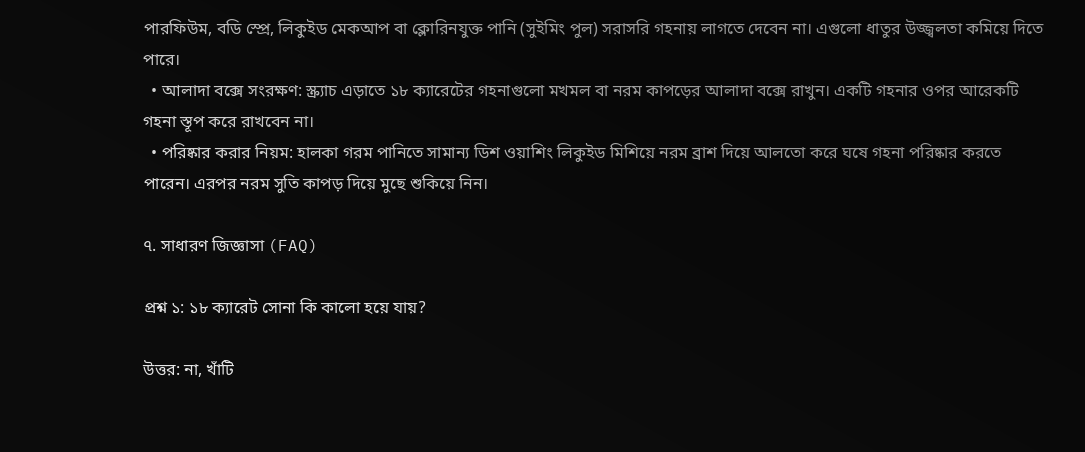পারফিউম, বডি স্প্রে, লিকুইড মেকআপ বা ক্লোরিনযুক্ত পানি (সুইমিং পুল) সরাসরি গহনায় লাগতে দেবেন না। এগুলো ধাতুর উজ্জ্বলতা কমিয়ে দিতে পারে।
  • আলাদা বক্সে সংরক্ষণ: স্ক্র্যাচ এড়াতে ১৮ ক্যারেটের গহনাগুলো মখমল বা নরম কাপড়ের আলাদা বক্সে রাখুন। একটি গহনার ওপর আরেকটি গহনা স্তূপ করে রাখবেন না।
  • পরিষ্কার করার নিয়ম: হালকা গরম পানিতে সামান্য ডিশ ওয়াশিং লিকুইড মিশিয়ে নরম ব্রাশ দিয়ে আলতো করে ঘষে গহনা পরিষ্কার করতে পারেন। এরপর নরম সুতি কাপড় দিয়ে মুছে শুকিয়ে নিন।

৭. সাধারণ জিজ্ঞাসা (FAQ)

প্রশ্ন ১: ১৮ ক্যারেট সোনা কি কালো হয়ে যায়?

উত্তর: না, খাঁটি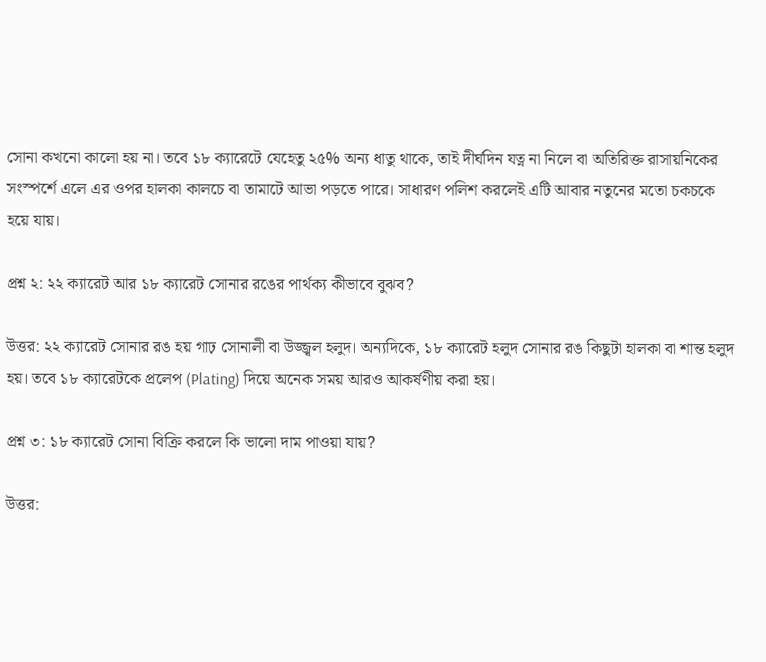সোনা কখনো কালো হয় না। তবে ১৮ ক্যারেটে যেহেতু ২৫% অন্য ধাতু থাকে, তাই দীর্ঘদিন যত্ন না নিলে বা অতিরিক্ত রাসায়নিকের সংস্পর্শে এলে এর ওপর হালকা কালচে বা তামাটে আভা পড়তে পারে। সাধারণ পলিশ করলেই এটি আবার নতুনের মতো চকচকে হয়ে যায়।

প্রশ্ন ২: ২২ ক্যারেট আর ১৮ ক্যারেট সোনার রঙের পার্থক্য কীভাবে বুঝব?

উত্তর: ২২ ক্যারেট সোনার রঙ হয় গাঢ় সোনালী বা উজ্জ্বল হলুদ। অন্যদিকে, ১৮ ক্যারেট হলুদ সোনার রঙ কিছুটা হালকা বা শান্ত হলুদ হয়। তবে ১৮ ক্যারেটকে প্রলেপ (Plating) দিয়ে অনেক সময় আরও আকর্ষণীয় করা হয়।

প্রশ্ন ৩: ১৮ ক্যারেট সোনা বিক্রি করলে কি ভালো দাম পাওয়া যায়?

উত্তর: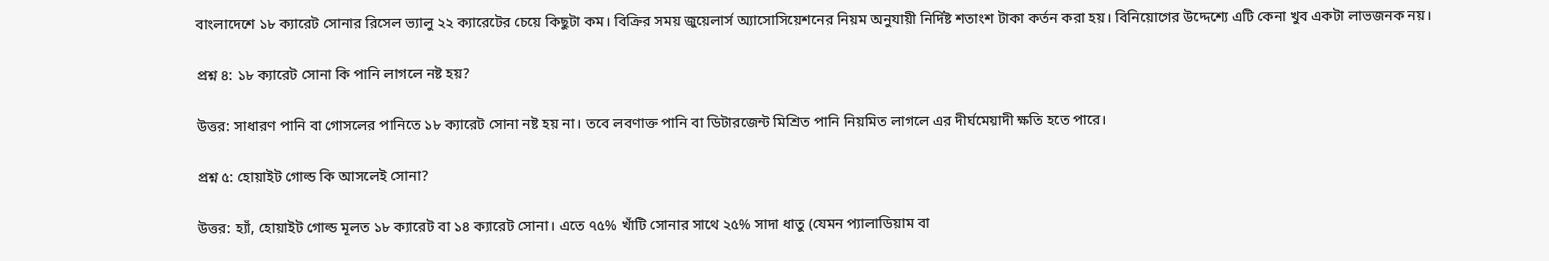বাংলাদেশে ১৮ ক্যারেট সোনার রিসেল ভ্যালু ২২ ক্যারেটের চেয়ে কিছুটা কম। বিক্রির সময় জুয়েলার্স অ্যাসোসিয়েশনের নিয়ম অনুযায়ী নির্দিষ্ট শতাংশ টাকা কর্তন করা হয়। বিনিয়োগের উদ্দেশ্যে এটি কেনা খুব একটা লাভজনক নয়।

প্রশ্ন ৪: ১৮ ক্যারেট সোনা কি পানি লাগলে নষ্ট হয়?

উত্তর: সাধারণ পানি বা গোসলের পানিতে ১৮ ক্যারেট সোনা নষ্ট হয় না। তবে লবণাক্ত পানি বা ডিটারজেন্ট মিশ্রিত পানি নিয়মিত লাগলে এর দীর্ঘমেয়াদী ক্ষতি হতে পারে।

প্রশ্ন ৫: হোয়াইট গোল্ড কি আসলেই সোনা?

উত্তর: হ্যাঁ, হোয়াইট গোল্ড মূলত ১৮ ক্যারেট বা ১৪ ক্যারেট সোনা। এতে ৭৫% খাঁটি সোনার সাথে ২৫% সাদা ধাতু (যেমন প্যালাডিয়াম বা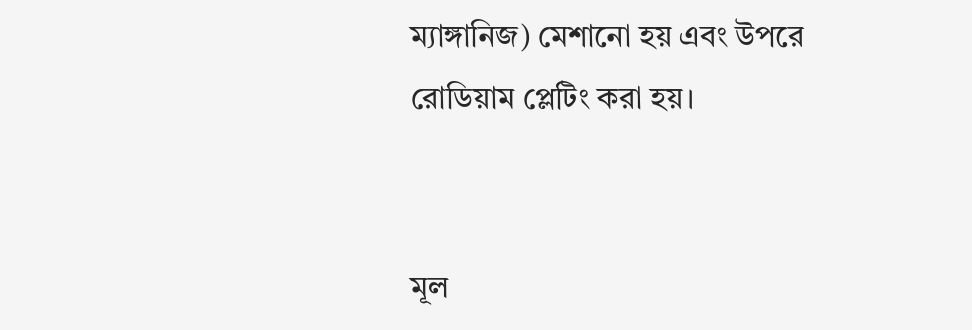ম্যাঙ্গানিজ) মেশানো হয় এবং উপরে রোডিয়াম প্লেটিং করা হয়।


মূল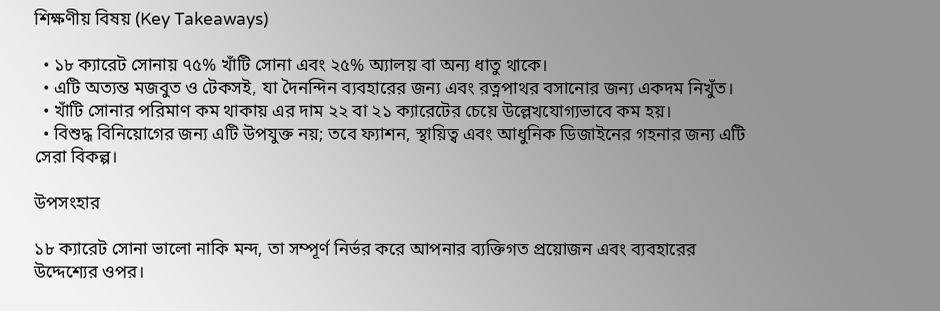শিক্ষণীয় বিষয় (Key Takeaways)

  • ১৮ ক্যারেট সোনায় ৭৫% খাঁটি সোনা এবং ২৫% অ্যালয় বা অন্য ধাতু থাকে।
  • এটি অত্যন্ত মজবুত ও টেকসই, যা দৈনন্দিন ব্যবহারের জন্য এবং রত্নপাথর বসানোর জন্য একদম নিখুঁত।
  • খাঁটি সোনার পরিমাণ কম থাকায় এর দাম ২২ বা ২১ ক্যারেটের চেয়ে উল্লেখযোগ্যভাবে কম হয়।
  • বিশুদ্ধ বিনিয়োগের জন্য এটি উপযুক্ত নয়; তবে ফ্যাশন, স্থায়িত্ব এবং আধুনিক ডিজাইনের গহনার জন্য এটি সেরা বিকল্প।

উপসংহার

১৮ ক্যারেট সোনা ভালো নাকি মন্দ, তা সম্পূর্ণ নির্ভর করে আপনার ব্যক্তিগত প্রয়োজন এবং ব্যবহারের উদ্দেশ্যের ওপর।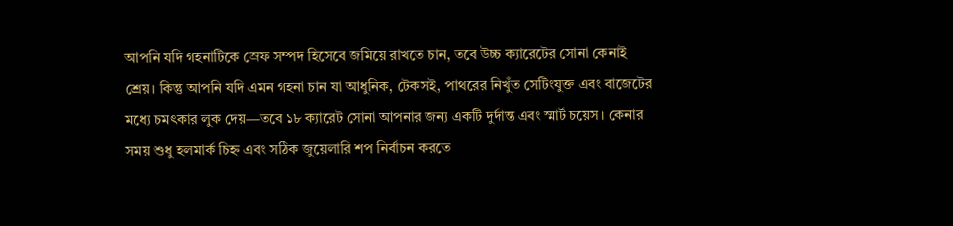আপনি যদি গহনাটিকে স্রেফ সম্পদ হিসেবে জমিয়ে রাখতে চান, তবে উচ্চ ক্যারেটের সোনা কেনাই শ্রেয়। কিন্তু আপনি যদি এমন গহনা চান যা আধুনিক, টেকসই, পাথরের নিখুঁত সেটিংযুক্ত এবং বাজেটের মধ্যে চমৎকার লুক দেয়—তবে ১৮ ক্যারেট সোনা আপনার জন্য একটি দুর্দান্ত এবং স্মার্ট চয়েস। কেনার সময় শুধু হলমার্ক চিহ্ন এবং সঠিক জুয়েলারি শপ নির্বাচন করতে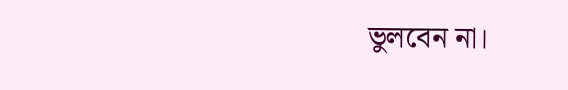ভুলবেন না।